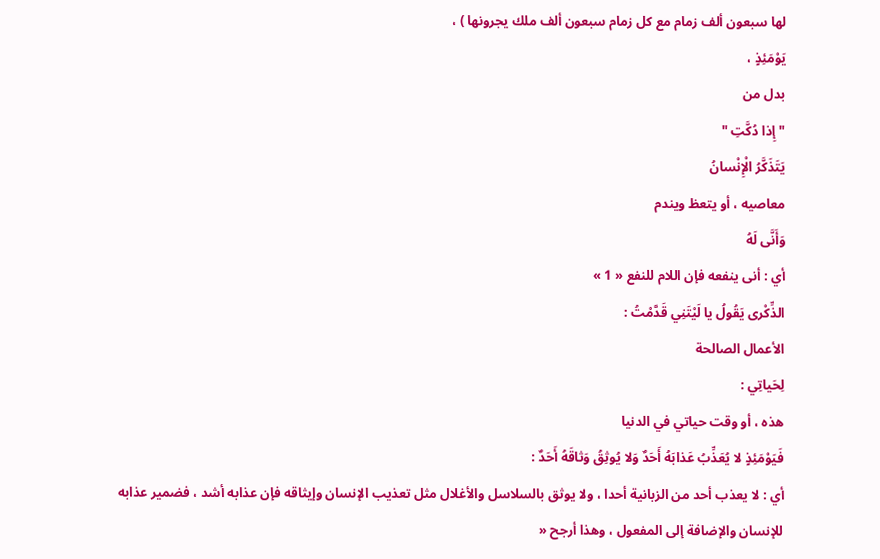لها سبعون ألف زمام مع كل زمام سبعون ألف ملك يجرونها ) ،
يَوْمَئِذٍ ،
بدل من
" إِذا دُكَّتِ "
يَتَذَكَّرُ الْإِنْسانُ
معاصيه ، أو يتعظ ويندم
وَأَنَّى لَهُ
أي : أنى ينفعه فإن اللام للنفع « 1 »
الذِّكْرى يَقُولُ يا لَيْتَنِي قَدَّمْتُ :
الأعمال الصالحة
لِحَياتِي :
هذه ، أو وقت حياتي في الدنيا
فَيَوْمَئِذٍ لا يُعَذِّبُ عَذابَهُ أَحَدٌ وَلا يُوثِقُ وَثاقَهُ أَحَدٌ :
أي : لا يعذب أحد من الزبانية أحدا ، ولا يوثق بالسلاسل والأغلال مثل تعذيب الإنسان وإيثاقه فإن عذابه أشد ، فضمير عذابه للإنسان والإضافة إلى المفعول ، وهذا أرجح «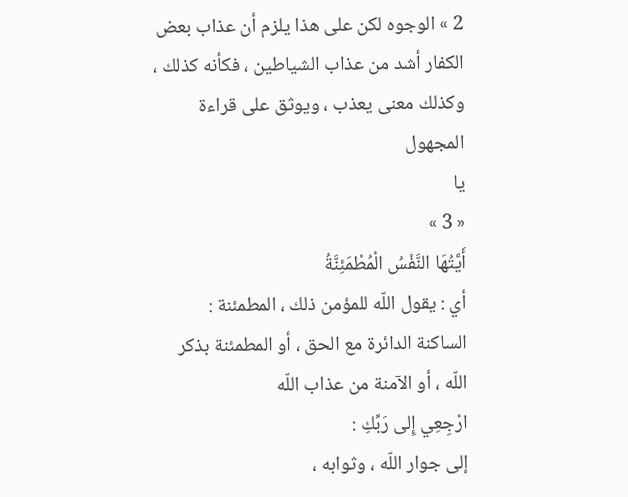2 » الوجوه لكن على هذا يلزم أن عذاب بعض الكفار أشد من عذاب الشياطين ، فكأنه كذلك ، وكذلك معنى يعذب ، ويوثق على قراءة المجهول
يا
« 3 »
أَيَّتُهَا النَّفْسُ الْمُطْمَئِنَّةُ
أي : يقول اللّه للمؤمن ذلك ، المطمئنة :
الساكنة الدائرة مع الحق ، أو المطمئنة بذكر اللّه ، أو الآمنة من عذاب اللّه
ارْجِعِي إِلى رَبِّكِ :
إلى جوار اللّه ، وثوابه ،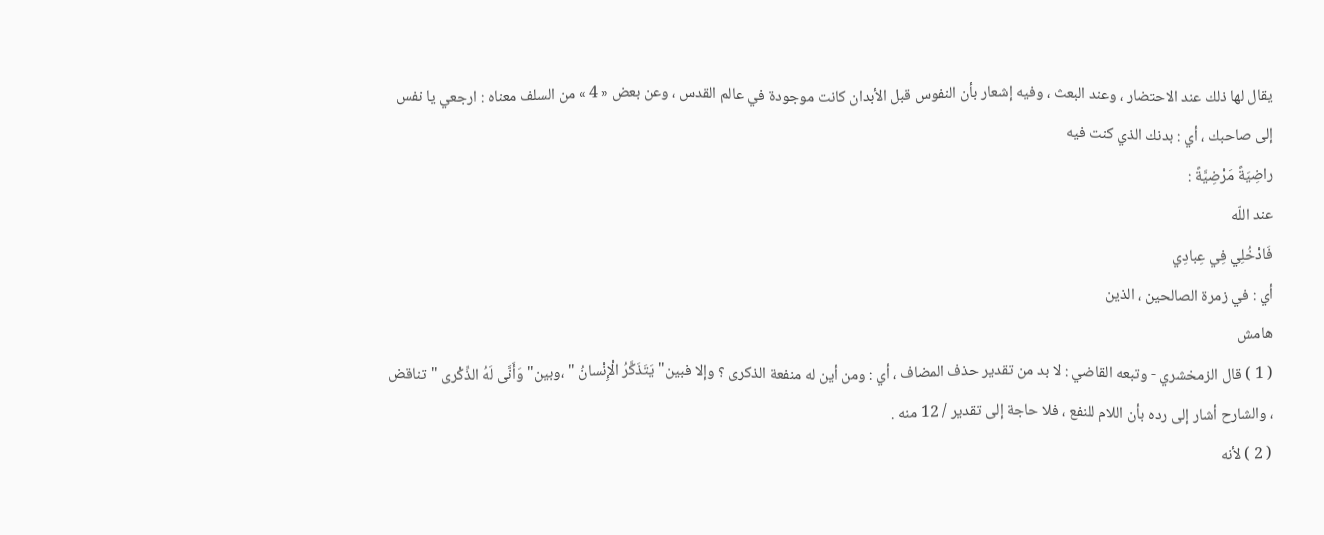يقال لها ذلك عند الاحتضار ، وعند البعث ، وفيه إشعار بأن النفوس قبل الأبدان كانت موجودة في عالم القدس ، وعن بعض « 4 » من السلف معناه : ارجعي يا نفس إلى صاحبك ، أي : بدنك الذي كنت فيه
راضِيَةً مَرْضِيَّةً :
عند اللّه
فَادْخُلِي فِي عِبادِي
أي : في زمرة الصالحين ، الذين
هامش
( 1 ) قال الزمخشري - وتبعه القاضي : لا بد من تقدير حذف المضاف ، أي : ومن أين له منفعة الذكرى ؟ وإلا فبين" يَتَذَكَّرُ الْإِنْسانُ " ،وبين" وَأَنَّى لَهُ الذِّكْرى "تناقض ، والشارح أشار إلى رده بأن اللام للنفع ، فلا حاجة إلى تقدير / 12 منه .
( 2 ) لأنه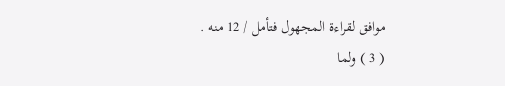موافق لقراءة المجهول فتأمل / 12 منه .
( 3 ) ولما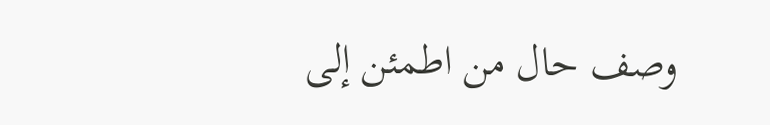وصف حال من اطمئن إلى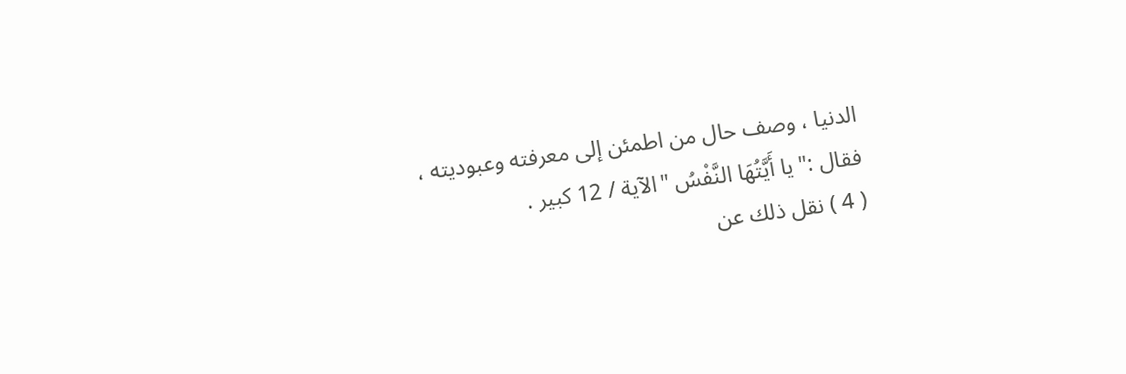الدنيا ، وصف حال من اطمئن إلى معرفته وعبوديته ، فقال :" يا أَيَّتُهَا النَّفْسُ "الآية / 12 كبير .
( 4 ) نقل ذلك عن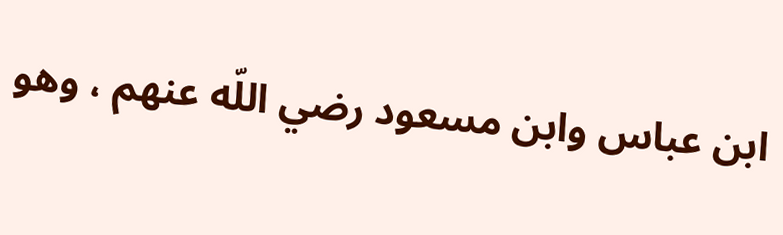ابن عباس وابن مسعود رضي اللّه عنهم ، وهو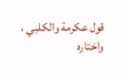قول عكرمة والكلبي ، واختاره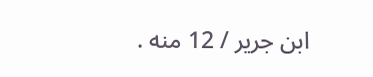ابن جرير / 12 منه .